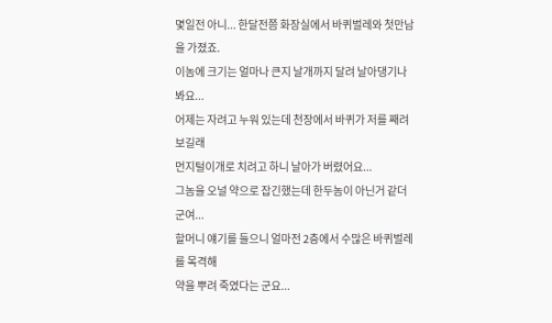몇일전 아니... 한달전쯤 화장실에서 바퀴벌레와 첫만남을 가졌죠.
이놈에 크기는 얼마나 큰지 날개까지 달려 날아댕기나 봐요...
어제는 자려고 누워 있는데 천장에서 바퀴가 저를 째려보길래
먼지털이개로 치려고 하니 날아가 버렸어요...
그놈을 오널 약으로 잡긴했는데 한두놈이 아닌거 같더군여...
할머니 얘기를 들으니 얼마전 2층에서 수많은 바퀴벌레를 목격해
약을 뿌려 죽였다는 군요...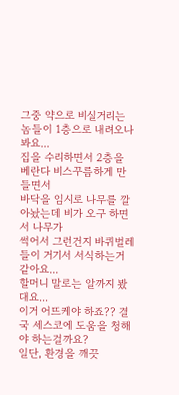그중 약으로 비실거리는 놈들이 1층으로 내려오나봐요...
집을 수리하면서 2층을 베란다 비스꾸름하게 만들면서
바닥을 임시로 나무를 깔아놨는데 비가 오구 하면서 나무가
썩어서 그런건지 바퀴벌레들이 거기서 서식하는거 같아요...
할머니 말로는 알까지 봤대요...
이거 어뜨케야 하죠?? 결국 세스코에 도움을 청해야 하는걸까요?
일단, 환경을 깨끗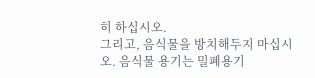히 하십시오.
그리고, 음식물을 방치해두지 마십시오. 음식물 용기는 밀폐용기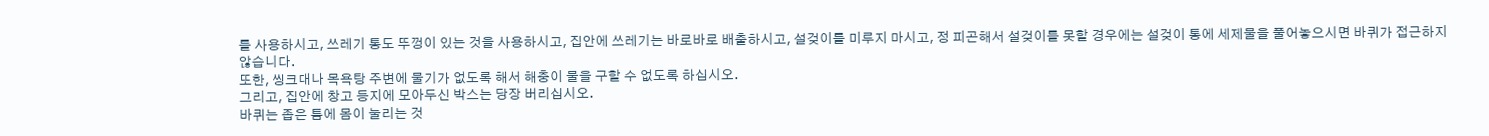를 사용하시고, 쓰레기 통도 뚜껑이 있는 것을 사용하시고, 집안에 쓰레기는 바로바로 배출하시고, 설겆이를 미루지 마시고, 정 피곤해서 설겆이를 못할 경우에는 설겆이 통에 세제물을 풀어놓으시면 바퀴가 접근하지 않습니다.
또한, 씽크대나 목욕탕 주변에 물기가 없도록 해서 해충이 물을 구할 수 없도록 하십시오.
그리고, 집안에 창고 등지에 모아두신 박스는 당장 버리십시오.
바퀴는 좁은 틈에 몸이 눌리는 것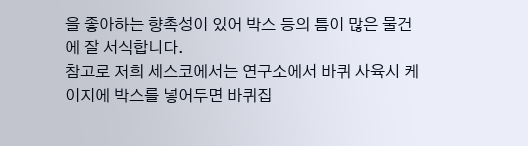을 좋아하는 향촉성이 있어 박스 등의 틈이 많은 물건에 잘 서식합니다.
참고로 저희 세스코에서는 연구소에서 바퀴 사육시 케이지에 박스를 넣어두면 바퀴집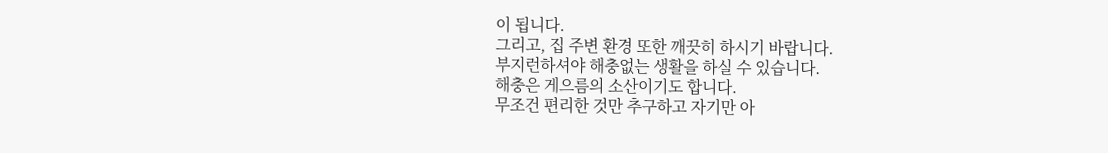이 됩니다.
그리고, 집 주변 환경 또한 깨끗히 하시기 바랍니다.
부지런하셔야 해충없는 생활을 하실 수 있습니다.
해충은 게으름의 소산이기도 합니다.
무조건 편리한 것만 추구하고 자기만 아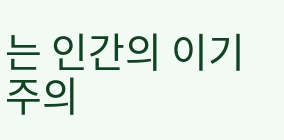는 인간의 이기주의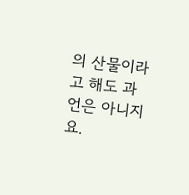의 산물이라고 해도 과언은 아니지요.